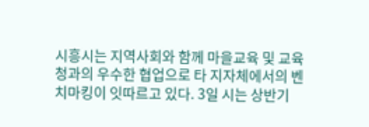시흥시는 지역사회와 함께 마을교육 및 교육청과의 우수한 협업으로 타 지자체에서의 벤치마킹이 잇따르고 있다. 3일 시는 상반기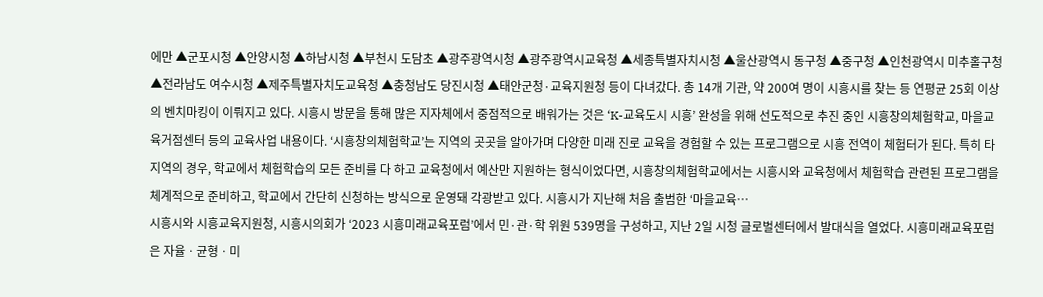에만 ▲군포시청 ▲안양시청 ▲하남시청 ▲부천시 도담초 ▲광주광역시청 ▲광주광역시교육청 ▲세종특별자치시청 ▲울산광역시 동구청 ▲중구청 ▲인천광역시 미추홀구청 ▲전라남도 여수시청 ▲제주특별자치도교육청 ▲충청남도 당진시청 ▲태안군청·교육지원청 등이 다녀갔다. 총 14개 기관, 약 200여 명이 시흥시를 찾는 등 연평균 25회 이상의 벤치마킹이 이뤄지고 있다. 시흥시 방문을 통해 많은 지자체에서 중점적으로 배워가는 것은 ‘K-교육도시 시흥’ 완성을 위해 선도적으로 추진 중인 시흥창의체험학교, 마을교육거점센터 등의 교육사업 내용이다. ‘시흥창의체험학교’는 지역의 곳곳을 알아가며 다양한 미래 진로 교육을 경험할 수 있는 프로그램으로 시흥 전역이 체험터가 된다. 특히 타 지역의 경우, 학교에서 체험학습의 모든 준비를 다 하고 교육청에서 예산만 지원하는 형식이었다면, 시흥창의체험학교에서는 시흥시와 교육청에서 체험학습 관련된 프로그램을 체계적으로 준비하고, 학교에서 간단히 신청하는 방식으로 운영돼 각광받고 있다. 시흥시가 지난해 처음 출범한 ‘마을교육…
시흥시와 시흥교육지원청, 시흥시의회가 ‘2023 시흥미래교육포럼’에서 민·관·학 위원 539명을 구성하고, 지난 2일 시청 글로벌센터에서 발대식을 열었다. 시흥미래교육포럼은 자율ㆍ균형ㆍ미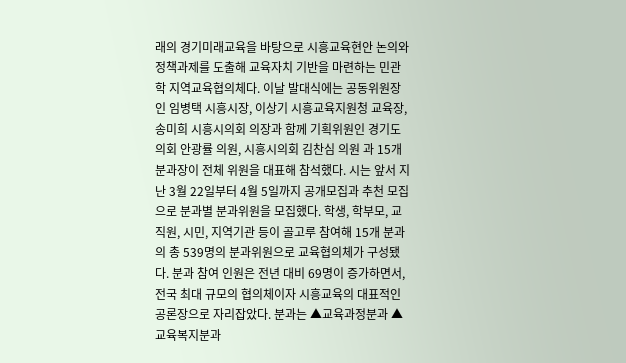래의 경기미래교육을 바탕으로 시흥교육현안 논의와 정책과제를 도출해 교육자치 기반을 마련하는 민관학 지역교육협의체다. 이날 발대식에는 공동위원장인 임병택 시흥시장, 이상기 시흥교육지원청 교육장, 송미희 시흥시의회 의장과 함께 기획위원인 경기도의회 안광률 의원, 시흥시의회 김찬심 의원 과 15개 분과장이 전체 위원을 대표해 참석했다. 시는 앞서 지난 3월 22일부터 4월 5일까지 공개모집과 추천 모집으로 분과별 분과위원을 모집했다. 학생, 학부모, 교직원, 시민, 지역기관 등이 골고루 참여해 15개 분과의 총 539명의 분과위원으로 교육협의체가 구성됐다. 분과 참여 인원은 전년 대비 69명이 증가하면서, 전국 최대 규모의 협의체이자 시흥교육의 대표적인 공론장으로 자리잡았다. 분과는 ▲교육과정분과 ▲교육복지분과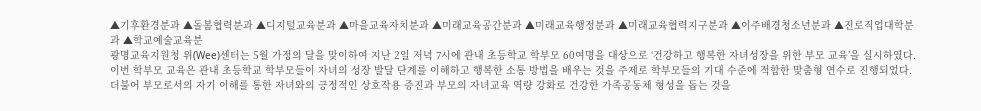▲기후환경분과 ▲돌봄협력분과 ▲디지털교육분과 ▲마을교육자치분과 ▲미래교육공간분과 ▲미래교육행정분과 ▲미래교육협력지구분과 ▲이주배경청소년분과 ▲진로직업대학분과 ▲학교예술교육분
광명교육지원청 위(Wee)센터는 5월 가정의 달을 맞이하여 지난 2일 저녁 7시에 관내 초등학교 학부모 60여명을 대상으로 ‘건강하고 행복한 자녀성장을 위한 부모 교육’을 실시하였다. 이번 학부모 교육은 관내 초등학교 학부모들이 자녀의 성장 발달 단계를 이해하고 행복한 소통 방법을 배우는 것을 주제로 학부모들의 기대 수준에 적합한 맞춤형 연수로 진행되었다. 더불어 부모로서의 자기 이해를 통한 자녀와의 긍정적인 상호작용 증진과 부모의 자녀교육 역량 강화로 건강한 가족공동체 형성을 돕는 것을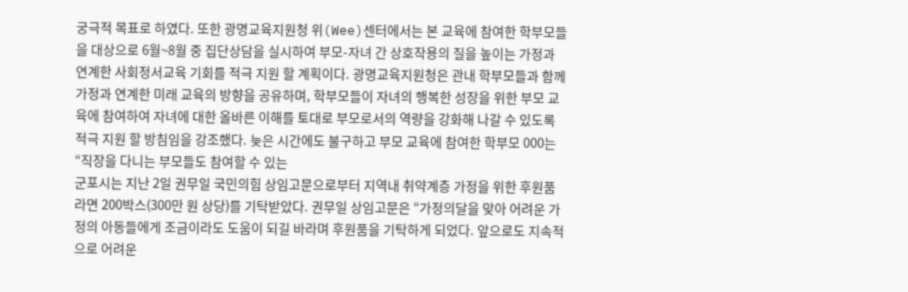궁극적 목표로 하였다. 또한 광명교육지원청 위(Wee)센터에서는 본 교육에 참여한 학부모들을 대상으로 6월~8월 중 집단상담을 실시하여 부모-자녀 간 상호작용의 질을 높이는 가정과 연계한 사회정서교육 기회를 적극 지원 할 계획이다. 광명교육지원청은 관내 학부모들과 함께 가정과 연계한 미래 교육의 방향을 공유하며, 학부모들이 자녀의 행복한 성장을 위한 부모 교육에 참여하여 자녀에 대한 올바른 이해를 토대로 부모로서의 역량을 강화해 나갈 수 있도록 적극 지원 할 방침임을 강조했다. 늦은 시간에도 불구하고 부모 교육에 참여한 학부모 000는“직장을 다니는 부모들도 참여할 수 있는
군포시는 지난 2일 권무일 국민의힘 상임고문으로부터 지역내 취약계층 가정을 위한 후원품 라면 200박스(300만 원 상당)를 기탁받았다. 권무일 상임고문은 “가정의달을 맞아 어려운 가정의 아동들에게 조금이라도 도움이 되길 바라며 후원품을 기탁하게 되었다. 앞으로도 지속적으로 어려운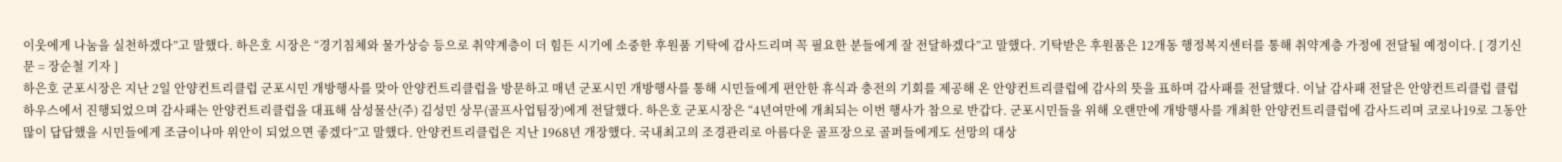이웃에게 나눔을 실천하겠다”고 말했다. 하은호 시장은 “경기침체와 물가상승 등으로 취약계층이 더 힘든 시기에 소중한 후원품 기탁에 감사드리며 꼭 필요한 분들에게 잘 전달하겠다”고 말했다. 기탁받은 후원품은 12개동 행정복지센터를 통해 취약계층 가정에 전달될 예정이다. [ 경기신문 = 장순철 기자 ]
하은호 군포시장은 지난 2일 안양컨트리클럽 군포시민 개방행사를 맞아 안양컨트리클럽을 방문하고 매년 군포시민 개방행사를 통해 시민들에게 편안한 휴식과 충전의 기회를 제공해 온 안양컨트리클럽에 감사의 뜻을 표하며 감사패를 전달했다. 이날 감사패 전달은 안양컨트리클럽 클럽하우스에서 진행되었으며 감사패는 안양컨트리클럽을 대표해 삼성물산(주) 김성민 상무(골프사업팀장)에게 전달했다. 하은호 군포시장은 “4년여만에 개최되는 이번 행사가 참으로 반갑다. 군포시민들을 위해 오랜만에 개방행사를 개최한 안양컨트리클럽에 감사드리며 코로나19로 그동안 많이 답답했을 시민들에게 조금이나마 위안이 되었으면 좋겠다”고 말했다. 안양컨트리클럽은 지난 1968년 개장했다. 국내최고의 조경관리로 아름다운 골프장으로 골퍼들에게도 선망의 대상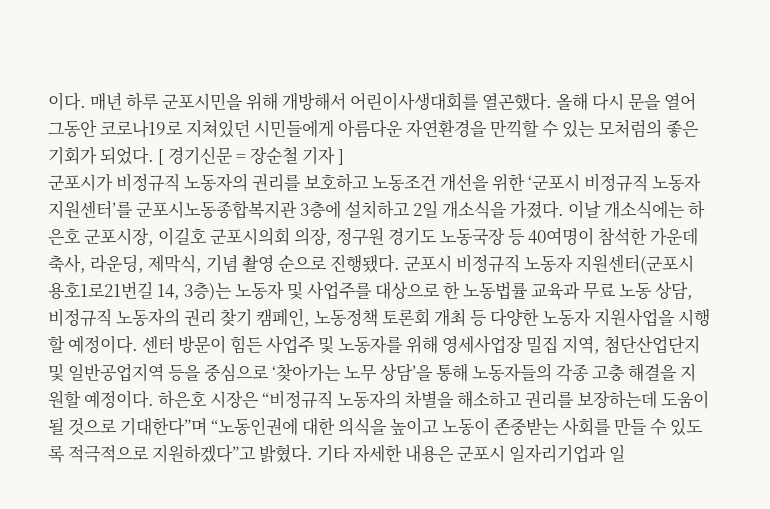이다. 매년 하루 군포시민을 위해 개방해서 어린이사생대회를 열곤했다. 올해 다시 문을 열어 그동안 코로나19로 지쳐있던 시민들에게 아름다운 자연환경을 만끽할 수 있는 모처럼의 좋은 기회가 되었다. [ 경기신문 = 장순철 기자 ]
군포시가 비정규직 노동자의 권리를 보호하고 노동조건 개선을 위한 ‘군포시 비정규직 노동자 지원센터’를 군포시노동종합복지관 3층에 설치하고 2일 개소식을 가졌다. 이날 개소식에는 하은호 군포시장, 이길호 군포시의회 의장, 정구원 경기도 노동국장 등 40여명이 참석한 가운데 축사, 라운딩, 제막식, 기념 촬영 순으로 진행됐다. 군포시 비정규직 노동자 지원센터(군포시 용호1로21번길 14, 3층)는 노동자 및 사업주를 대상으로 한 노동법률 교육과 무료 노동 상담, 비정규직 노동자의 권리 찾기 캠페인, 노동정책 토론회 개최 등 다양한 노동자 지원사업을 시행할 예정이다. 센터 방문이 힘든 사업주 및 노동자를 위해 영세사업장 밀집 지역, 첨단산업단지 및 일반공업지역 등을 중심으로 ‘찾아가는 노무 상담’을 통해 노동자들의 각종 고충 해결을 지원할 예정이다. 하은호 시장은 “비정규직 노동자의 차별을 해소하고 권리를 보장하는데 도움이 될 것으로 기대한다”며 “노동인권에 대한 의식을 높이고 노동이 존중받는 사회를 만들 수 있도록 적극적으로 지원하겠다”고 밝혔다. 기타 자세한 내용은 군포시 일자리기업과 일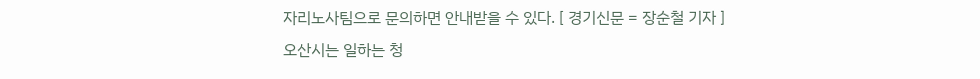자리노사팀으로 문의하면 안내받을 수 있다. [ 경기신문 = 장순철 기자 ]
오산시는 일하는 청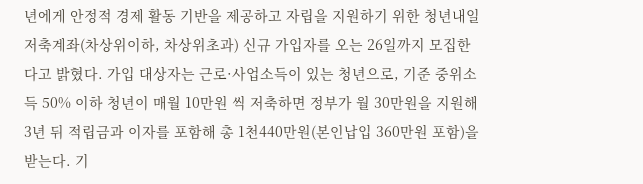년에게 안정적 경제 활동 기반을 제공하고 자립을 지원하기 위한 청년내일저축계좌(차상위이하, 차상위초과) 신규 가입자를 오는 26일까지 모집한다고 밝혔다. 가입 대상자는 근로·사업소득이 있는 청년으로, 기준 중위소득 50% 이하 청년이 매월 10만원 씩 저축하면 정부가 월 30만원을 지원해 3년 뒤 적립금과 이자를 포함해 총 1천440만원(본인납입 360만원 포함)을 받는다. 기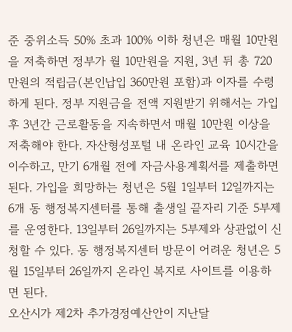준 중위소득 50% 초과 100% 이하 청년은 매월 10만원을 저축하면 정부가 월 10만원을 지원, 3년 뒤 총 720만원의 적립금(본인납입 360만원 포함)과 이자를 수령하게 된다. 정부 지원금을 전액 지원받기 위해서는 가입 후 3년간 근로활동을 지속하면서 매월 10만원 이상을 저축해야 한다. 자산형성포털 내 온라인 교육 10시간을 이수하고, 만기 6개월 전에 자금사용계획서를 제출하면 된다. 가입을 희망하는 청년은 5월 1일부터 12일까지는 6개 동 행정복지센터를 통해 출생일 끝자리 기준 5부제를 운영한다. 13일부터 26일까지는 5부제와 상관없이 신청할 수 있다. 동 행정복지센터 방문이 어려운 청년은 5월 15일부터 26일까지 온라인 복지로 사이트를 이용하면 된다.
오산시가 제2차 추가경정예산안이 지난달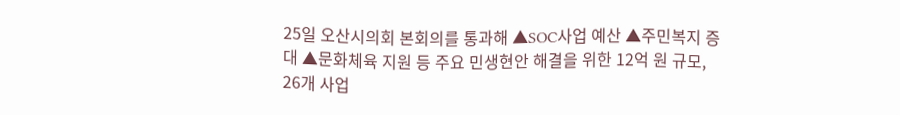25일 오산시의회 본회의를 통과해 ▲SOC사업 예산 ▲주민복지 증대 ▲문화체육 지원 등 주요 민생현안 해결을 위한 12억 원 규모, 26개 사업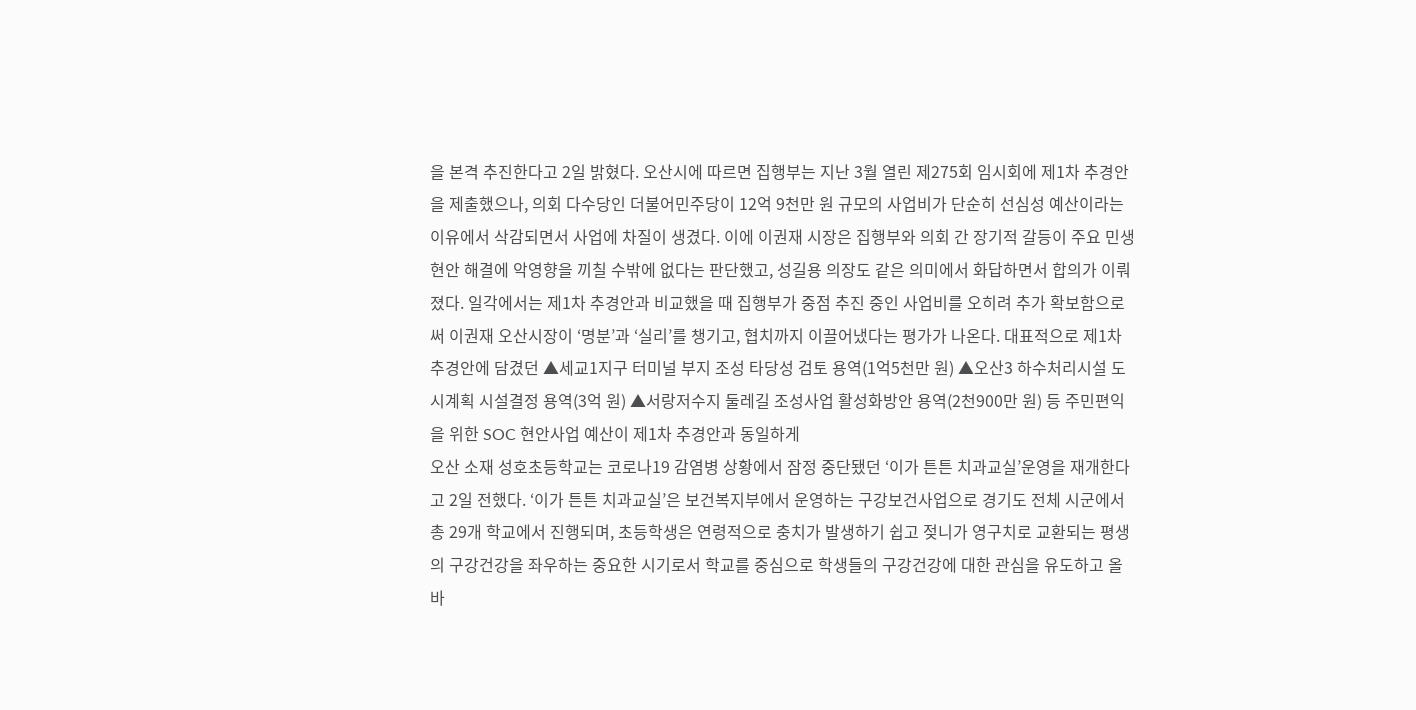을 본격 추진한다고 2일 밝혔다. 오산시에 따르면 집행부는 지난 3월 열린 제275회 임시회에 제1차 추경안을 제출했으나, 의회 다수당인 더불어민주당이 12억 9천만 원 규모의 사업비가 단순히 선심성 예산이라는 이유에서 삭감되면서 사업에 차질이 생겼다. 이에 이권재 시장은 집행부와 의회 간 장기적 갈등이 주요 민생현안 해결에 악영향을 끼칠 수밖에 없다는 판단했고, 성길용 의장도 같은 의미에서 화답하면서 합의가 이뤄졌다. 일각에서는 제1차 추경안과 비교했을 때 집행부가 중점 추진 중인 사업비를 오히려 추가 확보함으로써 이권재 오산시장이 ‘명분’과 ‘실리’를 챙기고, 협치까지 이끌어냈다는 평가가 나온다. 대표적으로 제1차 추경안에 담겼던 ▲세교1지구 터미널 부지 조성 타당성 검토 용역(1억5천만 원) ▲오산3 하수처리시설 도시계획 시설결정 용역(3억 원) ▲서랑저수지 둘레길 조성사업 활성화방안 용역(2천900만 원) 등 주민편익을 위한 SOC 현안사업 예산이 제1차 추경안과 동일하게
오산 소재 성호초등학교는 코로나19 감염병 상황에서 잠정 중단됐던 ‘이가 튼튼 치과교실’운영을 재개한다고 2일 전했다. ‘이가 튼튼 치과교실’은 보건복지부에서 운영하는 구강보건사업으로 경기도 전체 시군에서 총 29개 학교에서 진행되며, 초등학생은 연령적으로 충치가 발생하기 쉽고 젖니가 영구치로 교환되는 평생의 구강건강을 좌우하는 중요한 시기로서 학교를 중심으로 학생들의 구강건강에 대한 관심을 유도하고 올바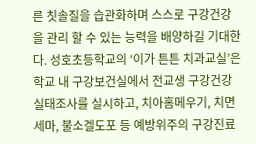른 칫솔질을 습관화하며 스스로 구강건강을 관리 할 수 있는 능력을 배양하길 기대한다. 성호초등학교의 ‘이가 튼튼 치과교실’은 학교 내 구강보건실에서 전교생 구강건강 실태조사를 실시하고, 치아홈메우기, 치면세마, 불소겔도포 등 예방위주의 구강진료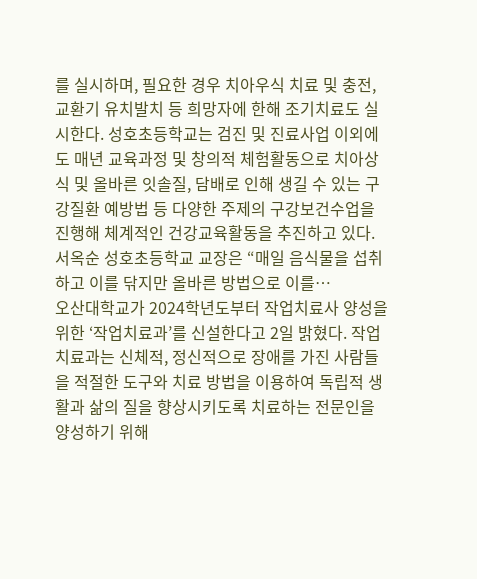를 실시하며, 필요한 경우 치아우식 치료 및 충전, 교환기 유치발치 등 희망자에 한해 조기치료도 실시한다. 성호초등학교는 검진 및 진료사업 이외에도 매년 교육과정 및 창의적 체험활동으로 치아상식 및 올바른 잇솔질, 담배로 인해 생길 수 있는 구강질환 예방법 등 다양한 주제의 구강보건수업을 진행해 체계적인 건강교육활동을 추진하고 있다. 서옥순 성호초등학교 교장은 “매일 음식물을 섭취하고 이를 닦지만 올바른 방법으로 이를…
오산대학교가 2024학년도부터 작업치료사 양성을 위한 ‘작업치료과’를 신설한다고 2일 밝혔다. 작업치료과는 신체적, 정신적으로 장애를 가진 사람들을 적절한 도구와 치료 방법을 이용하여 독립적 생활과 삶의 질을 향상시키도록 치료하는 전문인을 양성하기 위해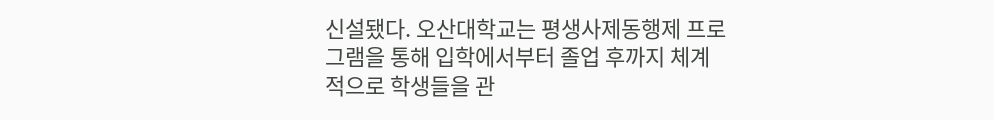신설됐다. 오산대학교는 평생사제동행제 프로그램을 통해 입학에서부터 졸업 후까지 체계적으로 학생들을 관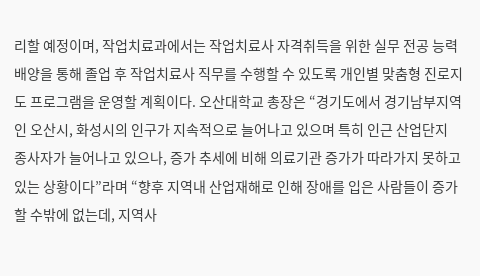리할 예정이며, 작업치료과에서는 작업치료사 자격취득을 위한 실무 전공 능력 배양을 통해 졸업 후 작업치료사 직무를 수행할 수 있도록 개인별 맞춤형 진로지도 프로그램을 운영할 계획이다. 오산대학교 총장은 “경기도에서 경기남부지역인 오산시, 화성시의 인구가 지속적으로 늘어나고 있으며 특히 인근 산업단지 종사자가 늘어나고 있으나, 증가 추세에 비해 의료기관 증가가 따라가지 못하고 있는 상황이다”라며 “향후 지역내 산업재해로 인해 장애를 입은 사람들이 증가할 수밖에 없는데, 지역사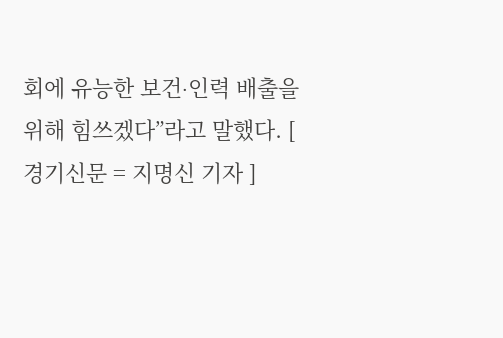회에 유능한 보건∙인력 배출을 위해 힘쓰겠다”라고 말했다. [ 경기신문 = 지명신 기자 ]